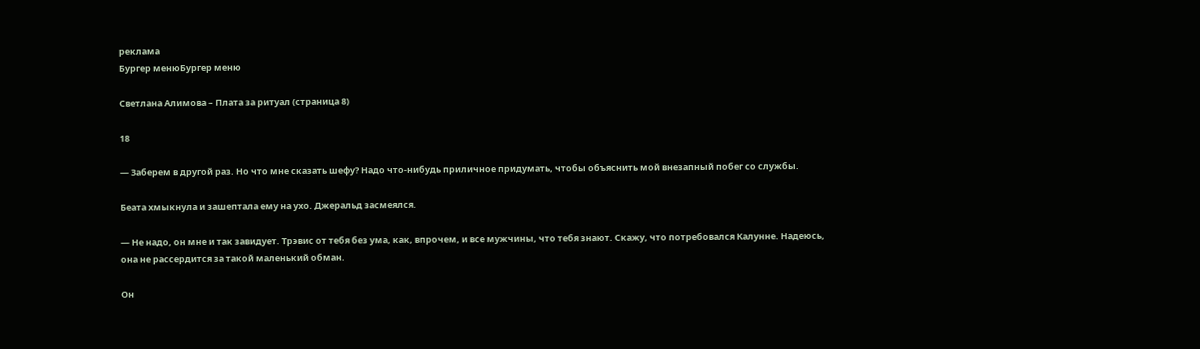реклама
Бургер менюБургер меню

Светлана Алимова – Плата за ритуал (страница 8)

18

— Заберем в другой раз. Но что мне сказать шефу? Надо что-нибудь приличное придумать, чтобы объяснить мой внезапный побег со службы.

Беата хмыкнула и зашептала ему на ухо. Джеральд засмеялся.

— Не надо, он мне и так завидует. Трэвис от тебя без ума, как, впрочем, и все мужчины, что тебя знают. Скажу, что потребовался Калунне. Надеюсь, она не рассердится за такой маленький обман.

Он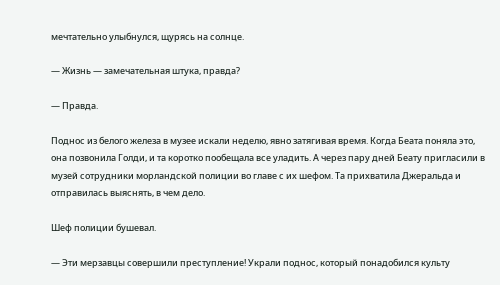мечтательно улыбнулся, щурясь на солнце.

— Жизнь — замечательная штука, правда?

— Правда.

Поднос из белого железа в музее искали неделю, явно затягивая время. Когда Беата поняла это, она позвонила Голди, и та коротко пообещала все уладить. А через пару дней Беату пригласили в музей сотрудники морландской полиции во главе с их шефом. Та прихватила Джеральда и отправилась выяснять, в чем дело.

Шеф полиции бушевал.

— Эти мерзавцы совершили преступление! Украли поднос, который понадобился культу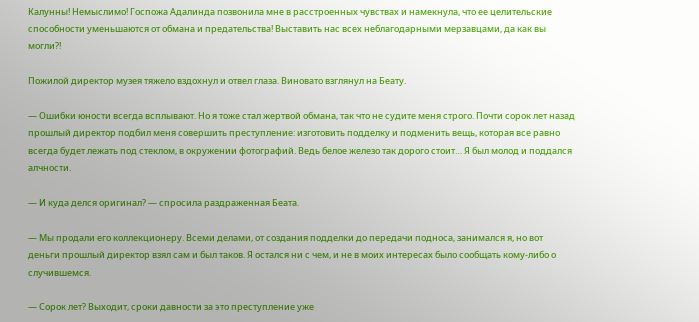Калунны! Немыслимо! Госпожа Адалинда позвонила мне в расстроенных чувствах и намекнула, что ее целительские способности уменьшаются от обмана и предательства! Выставить нас всех неблагодарными мерзавцами, да как вы могли?!

Пожилой директор музея тяжело вздохнул и отвел глаза. Виновато взглянул на Беату.

— Ошибки юности всегда всплывают. Но я тоже стал жертвой обмана, так что не судите меня строго. Почти сорок лет назад прошлый директор подбил меня совершить преступление: изготовить подделку и подменить вещь, которая все равно всегда будет лежать под стеклом, в окружении фотографий. Ведь белое железо так дорого стоит… Я был молод и поддался алчности.

— И куда делся оригинал? — спросила раздраженная Беата.

— Мы продали его коллекционеру. Всеми делами, от создания подделки до передачи подноса, занимался я, но вот деньги прошлый директор взял сам и был таков. Я остался ни с чем, и не в моих интересах было сообщать кому-либо о случившемся.

— Сорок лет? Выходит, сроки давности за это преступление уже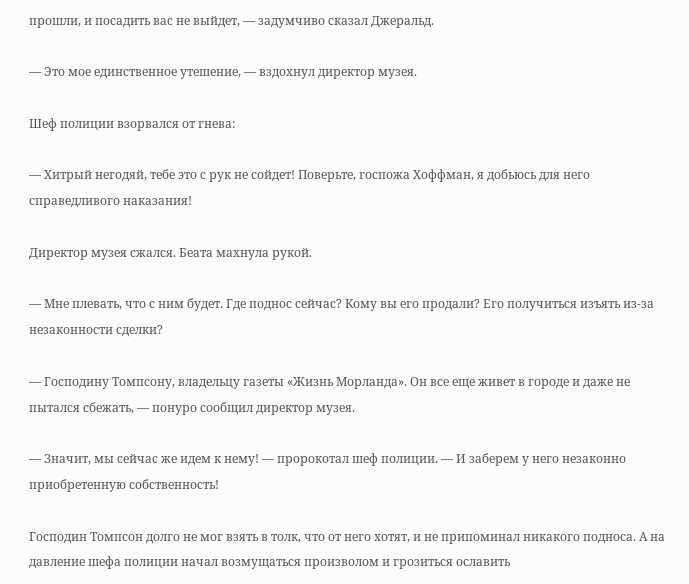прошли, и посадить вас не выйдет, — задумчиво сказал Джеральд.

— Это мое единственное утешение, — вздохнул директор музея.

Шеф полиции взорвался от гнева:

— Хитрый негодяй, тебе это с рук не сойдет! Поверьте, госпожа Хоффман, я добьюсь для него справедливого наказания!

Директор музея сжался. Беата махнула рукой.

— Мне плевать, что с ним будет. Где поднос сейчас? Кому вы его продали? Его получиться изъять из-за незаконности сделки?

— Господину Томпсону, владельцу газеты «Жизнь Морланда». Он все еще живет в городе и даже не пытался сбежать, — понуро сообщил директор музея.

— Значит, мы сейчас же идем к нему! — пророкотал шеф полиции. — И заберем у него незаконно приобретенную собственность!

Господин Томпсон долго не мог взять в толк, что от него хотят, и не припоминал никакого подноса. А на давление шефа полиции начал возмущаться произволом и грозиться ославить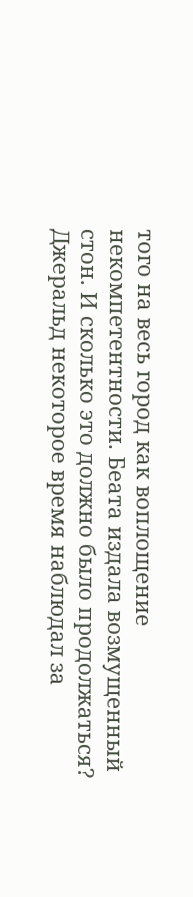того на весь город как воплощение некомпетентности. Беата издала возмущенный стон. И сколько это должно было продолжаться? Джеральд некоторое время наблюдал за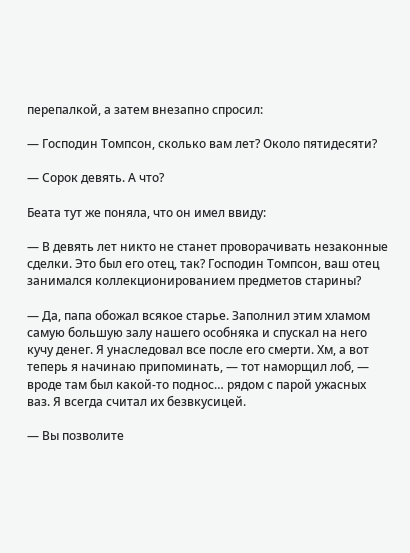перепалкой, а затем внезапно спросил:

— Господин Томпсон, сколько вам лет? Около пятидесяти?

— Сорок девять. А что?

Беата тут же поняла, что он имел ввиду:

— В девять лет никто не станет проворачивать незаконные сделки. Это был его отец, так? Господин Томпсон, ваш отец занимался коллекционированием предметов старины?

— Да, папа обожал всякое старье. Заполнил этим хламом самую большую залу нашего особняка и спускал на него кучу денег. Я унаследовал все после его смерти. Хм, а вот теперь я начинаю припоминать, — тот наморщил лоб, — вроде там был какой-то поднос… рядом с парой ужасных ваз. Я всегда считал их безвкусицей.

— Вы позволите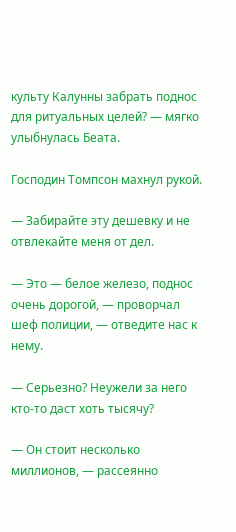культу Калунны забрать поднос для ритуальных целей? — мягко улыбнулась Беата.

Господин Томпсон махнул рукой.

— Забирайте эту дешевку и не отвлекайте меня от дел.

— Это — белое железо, поднос очень дорогой, — проворчал шеф полиции, — отведите нас к нему.

— Серьезно? Неужели за него кто-то даст хоть тысячу?

— Он стоит несколько миллионов, — рассеянно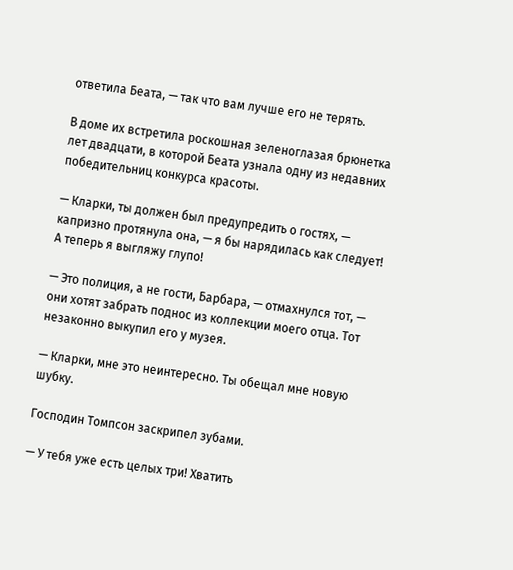ответила Беата, — так что вам лучше его не терять.

В доме их встретила роскошная зеленоглазая брюнетка лет двадцати, в которой Беата узнала одну из недавних победительниц конкурса красоты.

— Кларки, ты должен был предупредить о гостях, — капризно протянула она, — я бы нарядилась как следует! А теперь я выгляжу глупо!

— Это полиция, а не гости, Барбара, — отмахнулся тот, — они хотят забрать поднос из коллекции моего отца. Тот незаконно выкупил его у музея.

— Кларки, мне это неинтересно. Ты обещал мне новую шубку.

Господин Томпсон заскрипел зубами.

— У тебя уже есть целых три! Хватить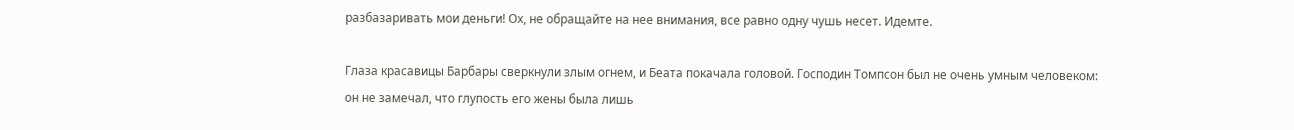разбазаривать мои деньги! Ох, не обращайте на нее внимания, все равно одну чушь несет. Идемте.

Глаза красавицы Барбары сверкнули злым огнем, и Беата покачала головой. Господин Томпсон был не очень умным человеком: он не замечал, что глупость его жены была лишь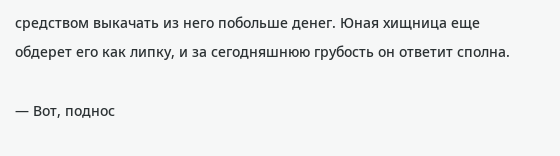средством выкачать из него побольше денег. Юная хищница еще обдерет его как липку, и за сегодняшнюю грубость он ответит сполна.

— Вот, поднос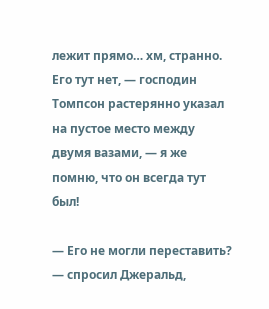лежит прямо… хм, странно. Его тут нет, — господин Томпсон растерянно указал на пустое место между двумя вазами, — я же помню, что он всегда тут был!

— Его не могли переставить? — спросил Джеральд,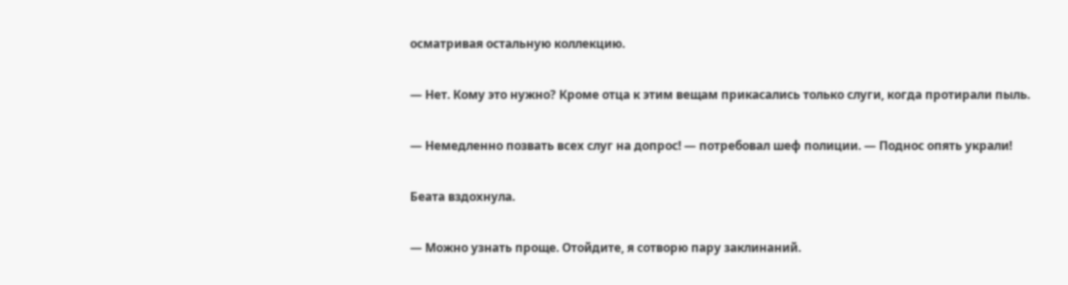осматривая остальную коллекцию.

— Нет. Кому это нужно? Кроме отца к этим вещам прикасались только слуги, когда протирали пыль.

— Немедленно позвать всех слуг на допрос! — потребовал шеф полиции. — Поднос опять украли!

Беата вздохнула.

— Можно узнать проще. Отойдите, я сотворю пару заклинаний.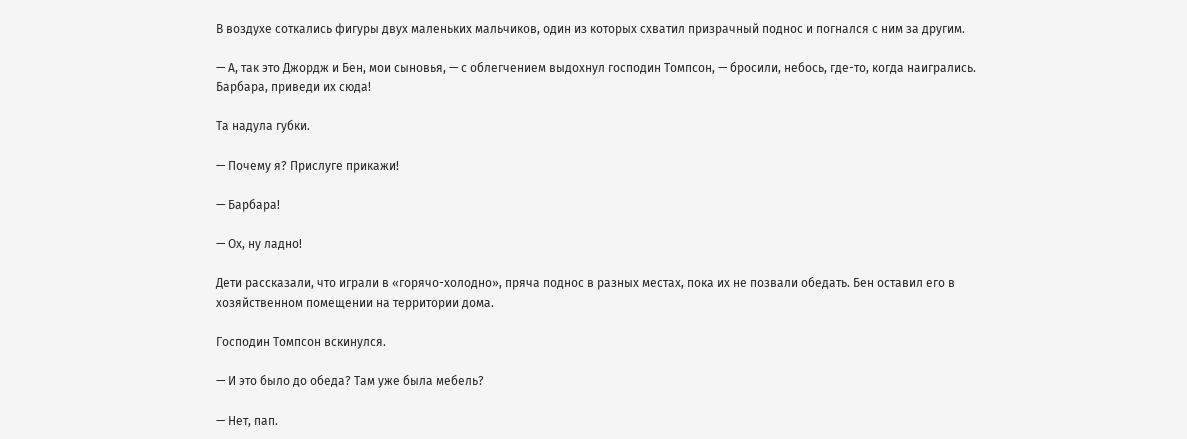В воздухе соткались фигуры двух маленьких мальчиков, один из которых схватил призрачный поднос и погнался с ним за другим.

— А, так это Джордж и Бен, мои сыновья, — с облегчением выдохнул господин Томпсон, — бросили, небось, где-то, когда наигрались. Барбара, приведи их сюда!

Та надула губки.

— Почему я? Прислуге прикажи!

— Барбара!

— Ох, ну ладно!

Дети рассказали, что играли в «горячо-холодно», пряча поднос в разных местах, пока их не позвали обедать. Бен оставил его в хозяйственном помещении на территории дома.

Господин Томпсон вскинулся.

— И это было до обеда? Там уже была мебель?

— Нет, пап.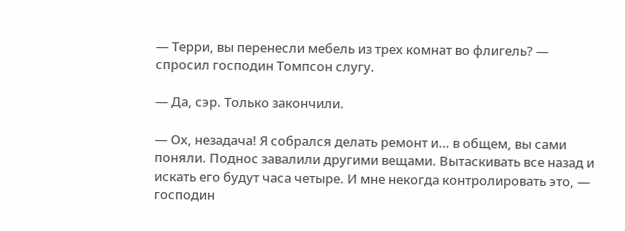— Терри, вы перенесли мебель из трех комнат во флигель? — спросил господин Томпсон слугу.

— Да, сэр. Только закончили.

— Ох, незадача! Я собрался делать ремонт и… в общем, вы сами поняли. Поднос завалили другими вещами. Вытаскивать все назад и искать его будут часа четыре. И мне некогда контролировать это, — господин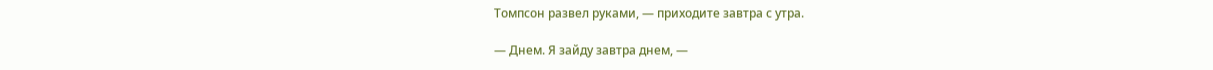Томпсон развел руками, — приходите завтра с утра.

— Днем. Я зайду завтра днем, —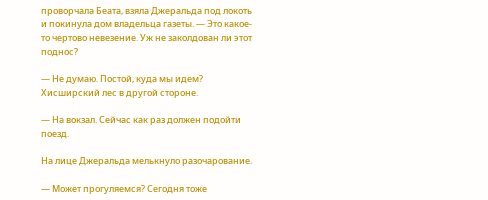проворчала Беата, взяла Джеральда под локоть и покинула дом владельца газеты. — Это какое-то чертово невезение. Уж не заколдован ли этот поднос?

— Не думаю. Постой, куда мы идем? Хисширский лес в другой стороне.

— На вокзал. Сейчас как раз должен подойти поезд.

На лице Джеральда мелькнуло разочарование.

— Может прогуляемся? Сегодня тоже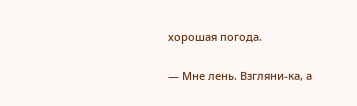хорошая погода.

— Мне лень. Взгляни-ка, а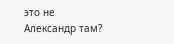это не Александр там?